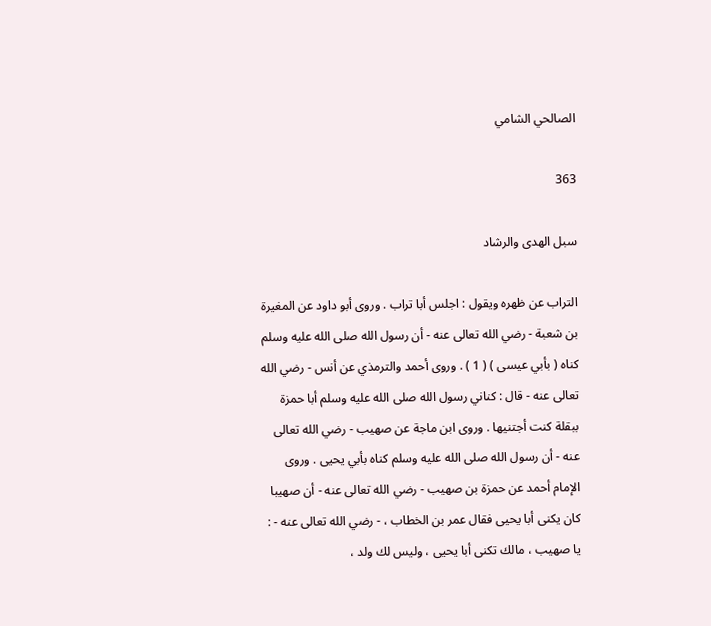الصالحي الشامي

363

سبل الهدى والرشاد

التراب عن ظهره ويقول : اجلس أبا تراب . وروى أبو داود عن المغيرة بن شعبة - رضي الله تعالى عنه - أن رسول الله صلى الله عليه وسلم كناه ( بأبي عيسى ) ( 1 ) . وروى أحمد والترمذي عن أنس - رضي الله تعالى عنه - قال : كناني رسول الله صلى الله عليه وسلم أبا حمزة ببقلة كنت أجتنيها . وروى ابن ماجة عن صهيب - رضي الله تعالى عنه - أن رسول الله صلى الله عليه وسلم كناه بأبي يحيى . وروى الإمام أحمد عن حمزة بن صهيب - رضي الله تعالى عنه - أن صهيبا كان يكنى أبا يحيى فقال عمر بن الخطاب ، - رضي الله تعالى عنه - : يا صهيب ، مالك تكنى أبا يحيى ، وليس لك ولد ،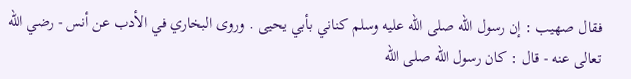فقال صهيب : إن رسول الله صلى الله عليه وسلم كناني بأبي يحيى . وروى البخاري في الأدب عن أنس - رضي الله تعالى عنه - قال : كان رسول الله صلى الله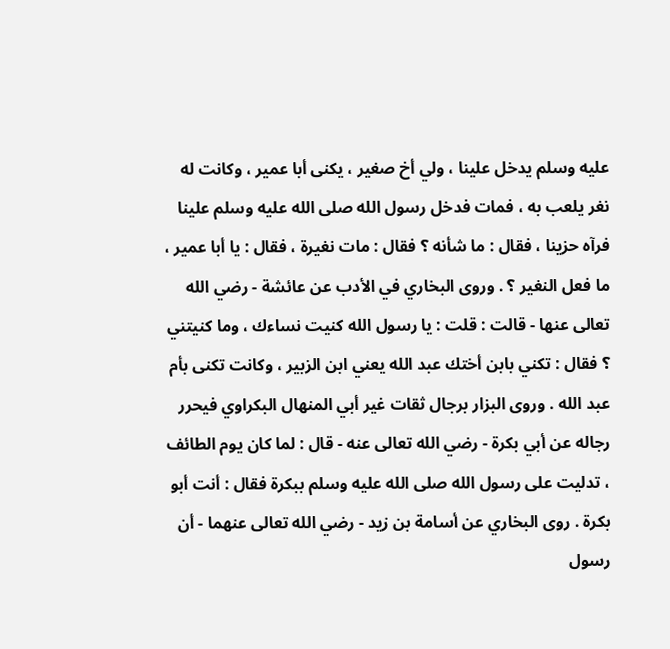عليه وسلم يدخل علينا ، ولي أخ صغير ، يكنى أبا عمير ، وكانت له نغر يلعب به ، فمات فدخل رسول الله صلى الله عليه وسلم علينا فرآه حزينا ، فقال : ما شأنه ؟ فقال : مات نغيرة ، فقال : يا أبا عمير ، ما فعل النغير ؟ . وروى البخاري في الأدب عن عائشة - رضي الله تعالى عنها - قالت : قلت : يا رسول الله كنيت نساءك ، وما كنيتني ؟ فقال : تكني بابن أختك عبد الله يعني ابن الزبير ، وكانت تكنى بأم عبد الله . وروى البزار برجال ثقات غير أبي المنهال البكراوي فيحرر رجاله عن أبي بكرة - رضي الله تعالى عنه - قال : لما كان يوم الطائف ، تدليت على رسول الله صلى الله عليه وسلم ببكرة فقال : أنت أبو بكرة . روى البخاري عن أسامة بن زيد - رضي الله تعالى عنهما - أن رسول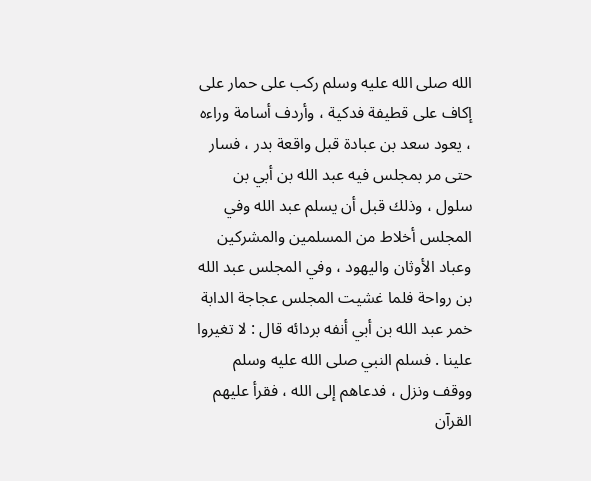الله صلى الله عليه وسلم ركب على حمار على إكاف على قطيفة فدكية ، وأردف أسامة وراءه ، يعود سعد بن عبادة قبل واقعة بدر ، فسار حتى مر بمجلس فيه عبد الله بن أبي بن سلول ، وذلك قبل أن يسلم عبد الله وفي المجلس أخلاط من المسلمين والمشركين وعباد الأوثان واليهود ، وفي المجلس عبد الله بن رواحة فلما غشيت المجلس عجاجة الدابة خمر عبد الله بن أبي أنفه بردائه قال : لا تغيروا علينا . فسلم النبي صلى الله عليه وسلم ووقف ونزل ، فدعاهم إلى الله ، فقرأ عليهم القرآن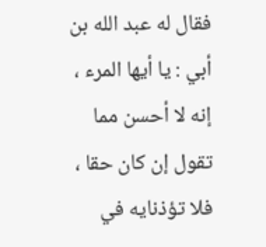فقال له عبد الله بن أبي : يا أيها المرء ، إنه لا أحسن مما تقول إن كان حقا ، فلا تؤذنايه في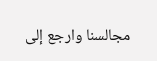مجالسنا وارجع إلى